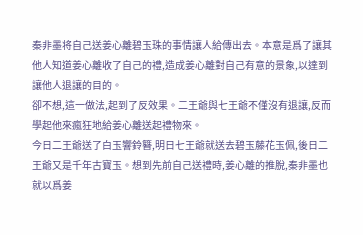秦非墨将自己送姜心離碧玉珠的事情讓人給傳出去。本意是爲了讓其他人知道姜心離收了自己的禮,造成姜心離對自己有意的景象,以達到讓他人退讓的目的。
卻不想,這一做法,起到了反效果。二王爺與七王爺不僅沒有退讓,反而學起他來瘋狂地給姜心離送起禮物來。
今日二王爺送了白玉響鈴簪,明日七王爺就送去碧玉藤花玉佩,後日二王爺又是千年古寶玉。想到先前自己送禮時,姜心離的推脫,秦非墨也就以爲姜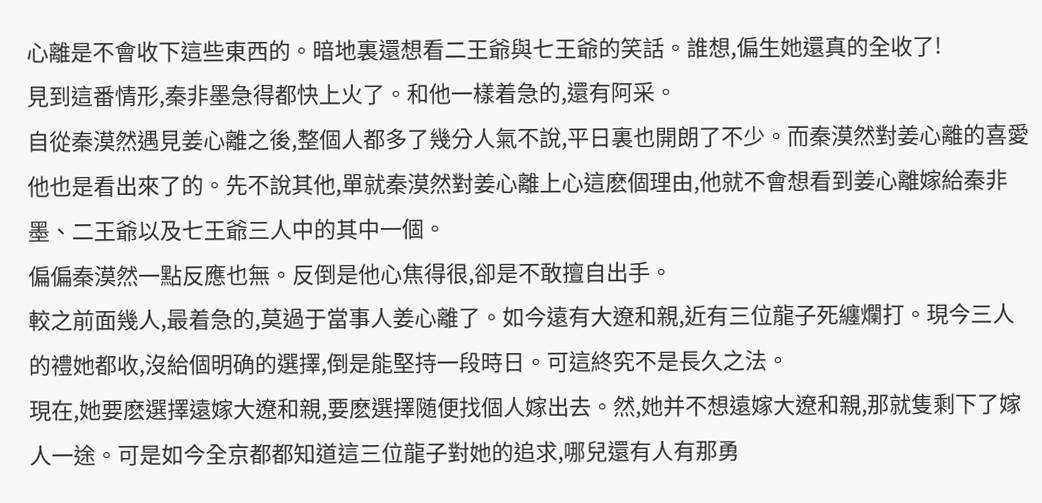心離是不會收下這些東西的。暗地裏還想看二王爺與七王爺的笑話。誰想,偏生她還真的全收了!
見到這番情形,秦非墨急得都快上火了。和他一樣着急的,還有阿采。
自從秦漠然遇見姜心離之後,整個人都多了幾分人氣不說,平日裏也開朗了不少。而秦漠然對姜心離的喜愛他也是看出來了的。先不說其他,單就秦漠然對姜心離上心這麽個理由,他就不會想看到姜心離嫁給秦非墨、二王爺以及七王爺三人中的其中一個。
偏偏秦漠然一點反應也無。反倒是他心焦得很,卻是不敢擅自出手。
較之前面幾人,最着急的,莫過于當事人姜心離了。如今遠有大遼和親,近有三位龍子死纏爛打。現今三人的禮她都收,沒給個明确的選擇,倒是能堅持一段時日。可這終究不是長久之法。
現在,她要麽選擇遠嫁大遼和親,要麽選擇随便找個人嫁出去。然,她并不想遠嫁大遼和親,那就隻剩下了嫁人一途。可是如今全京都都知道這三位龍子對她的追求,哪兒還有人有那勇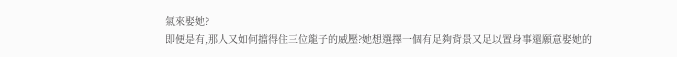氣來娶她?
即便是有,那人又如何擋得住三位龍子的威壓?她想選擇一個有足夠背景又足以置身事還願意娶她的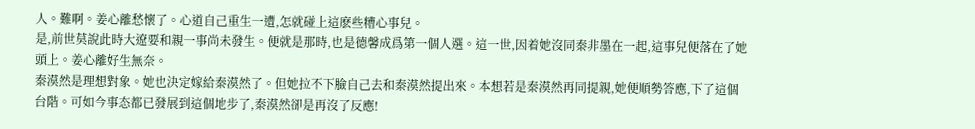人。難啊。姜心離愁懷了。心道自己重生一遭,怎就碰上這麽些糟心事兒。
是,前世莫說此時大遼要和親一事尚未發生。便就是那時,也是德馨成爲第一個人選。這一世,因着她沒同秦非墨在一起,這事兒便落在了她頭上。姜心離好生無奈。
秦漠然是理想對象。她也決定嫁給秦漠然了。但她拉不下臉自己去和秦漠然提出來。本想若是秦漠然再同提親,她便順勢答應,下了這個台階。可如今事态都已發展到這個地步了,秦漠然卻是再沒了反應!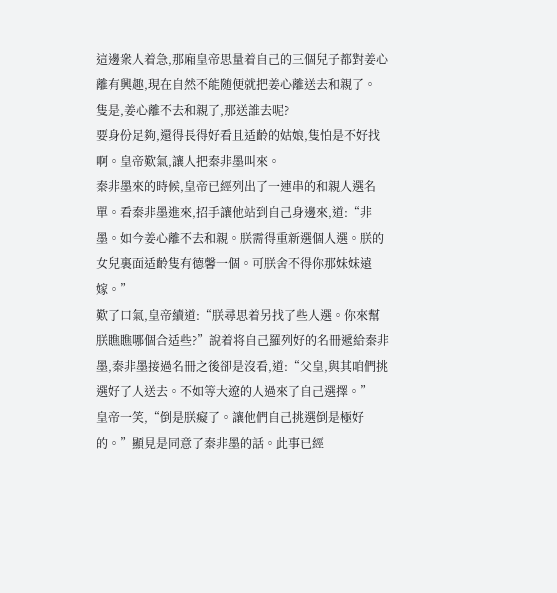這邊衆人着急,那廂皇帝思量着自己的三個兒子都對姜心離有興趣,現在自然不能随便就把姜心離送去和親了。
隻是,姜心離不去和親了,那送誰去呢?
要身份足夠,還得長得好看且适齡的姑娘,隻怕是不好找啊。皇帝歎氣,讓人把秦非墨叫來。
秦非墨來的時候,皇帝已經列出了一連串的和親人選名單。看秦非墨進來,招手讓他站到自己身邊來,道:“非墨。如今姜心離不去和親。朕需得重新選個人選。朕的女兒裏面适齡隻有德馨一個。可朕舍不得你那妹妹遠嫁。”
歎了口氣,皇帝續道:“朕尋思着另找了些人選。你來幫朕瞧瞧哪個合适些?”說着将自己羅列好的名冊遞給秦非墨,秦非墨接過名冊之後卻是沒看,道:“父皇,與其咱們挑選好了人送去。不如等大遼的人過來了自己選擇。”
皇帝一笑,“倒是朕癡了。讓他們自己挑選倒是極好的。”顯見是同意了秦非墨的話。此事已經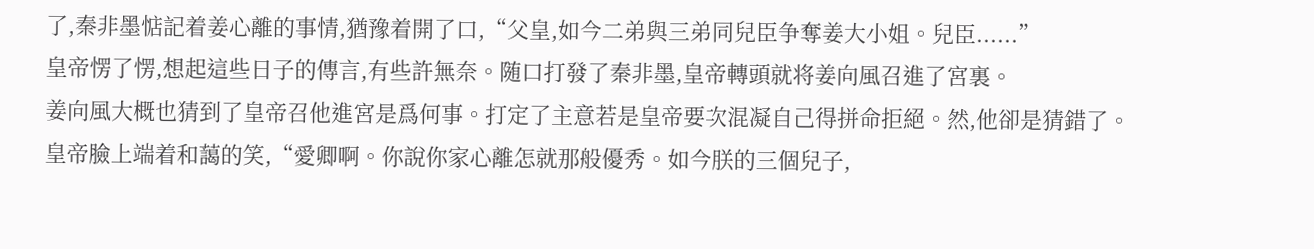了,秦非墨惦記着姜心離的事情,猶豫着開了口,“父皇,如今二弟與三弟同兒臣争奪姜大小姐。兒臣......”
皇帝愣了愣,想起這些日子的傳言,有些許無奈。随口打發了秦非墨,皇帝轉頭就将姜向風召進了宮裏。
姜向風大概也猜到了皇帝召他進宮是爲何事。打定了主意若是皇帝要次混凝自己得拼命拒絕。然,他卻是猜錯了。
皇帝臉上端着和藹的笑,“愛卿啊。你說你家心離怎就那般優秀。如今朕的三個兒子,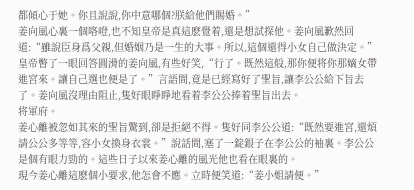都傾心于她。你且說說,你中意哪個?朕給他們賜婚。”
姜向風心裏一個咯噔,也不知皇帝是真這麽覺着,還是想試探他。姜向風歉然回道:“雖說臣身爲父親,但婚姻乃是一生的大事。所以,這個還得小女自己做決定。”
皇帝瞥了一眼回答圓滑的姜向風,有些好笑,“行了。既然這般,那你便将你那嫡女帶進宮來。讓自己選也便是了。”言語間,竟是已經寫好了聖旨,讓李公公給下旨去了。姜向風沒理由阻止,隻好眼睜睜地看着李公公捧着聖旨出去。
将軍府。
姜心離被忽如其來的聖旨驚到,卻是拒絕不得。隻好同李公公道:“既然要進宮,還煩請公公多等等,容小女換身衣裳。”說話間,塞了一錠銀子在李公公的袖裏。李公公是個有眼力勁的。這些日子以來姜心離的風光他也看在眼裏的。
現今姜心離這麽個小要求,他怎會不應。立時便笑道:“姜小姐請便。”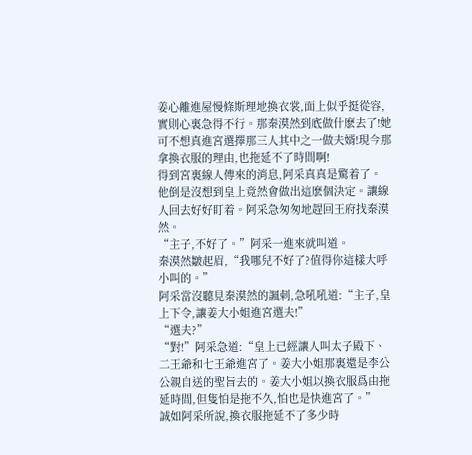姜心離進屋慢條斯理地換衣裳,面上似乎挺從容,實則心裏急得不行。那秦漠然到底做什麽去了!她可不想真進宮選擇那三人其中之一做夫婿!現今那拿換衣服的理由,也拖延不了時間啊!
得到宮裏線人傳來的消息,阿采真真是驚着了。他倒是沒想到皇上竟然會做出這麽個決定。讓線人回去好好盯着。阿采急匆匆地趕回王府找秦漠然。
“主子,不好了。”阿采一進來就叫道。
秦漠然皺起眉,“我哪兒不好了?值得你這樣大呼小叫的。”
阿采當沒聽見秦漠然的諷刺,急吼吼道:“主子,皇上下令,讓姜大小姐進宮選夫!”
“選夫?”
“對!”阿采急道:“皇上已經讓人叫太子殿下、二王爺和七王爺進宮了。姜大小姐那裏還是李公公親自送的聖旨去的。姜大小姐以換衣服爲由拖延時間,但隻怕是拖不久,怕也是快進宮了。”
誠如阿采所說,換衣服拖延不了多少時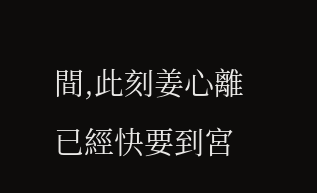間,此刻姜心離已經快要到宮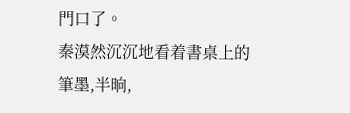門口了。
秦漠然沉沉地看着書桌上的筆墨,半晌,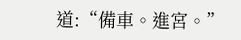道:“備車。進宮。”